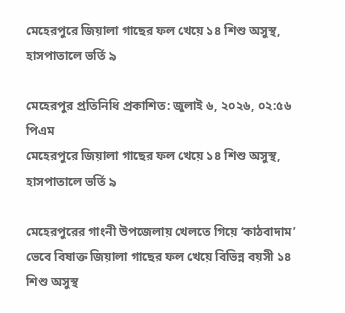মেহেরপুরে জিয়ালা গাছের ফল খেয়ে ১৪ শিশু অসুস্থ, হাসপাতালে ভর্তি ৯

মেহেরপুর প্রতিনিধি প্রকাশিত: জুলাই ৬, ২০২৬, ০২:৫৬ পিএম
মেহেরপুরে জিয়ালা গাছের ফল খেয়ে ১৪ শিশু অসুস্থ, হাসপাতালে ভর্তি ৯

মেহেরপুরের গাংনী উপজেলায় খেলতে গিয়ে ‘কাঠবাদাম’ ভেবে বিষাক্ত জিয়ালা গাছের ফল খেয়ে বিভিন্ন বয়সী ১৪ শিশু অসুস্থ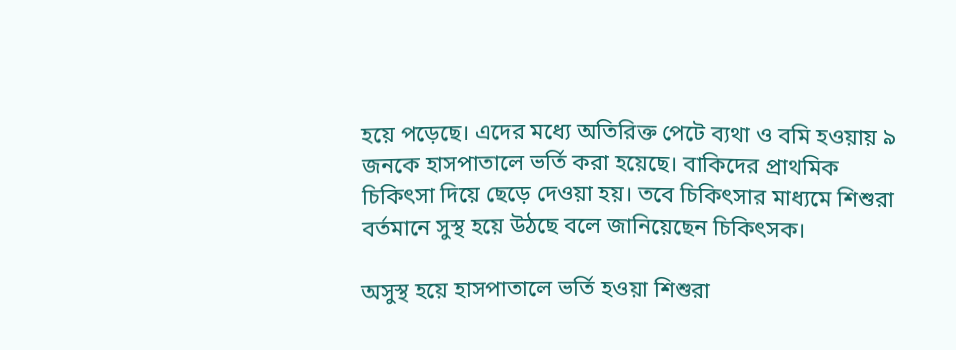হয়ে পড়েছে। এদের মধ্যে অতিরিক্ত পেটে ব্যথা ও বমি হওয়ায় ৯ জনকে হাসপাতালে ভর্তি করা হয়েছে। বাকিদের প্রাথমিক চিকিৎসা দিয়ে ছেড়ে দেওয়া হয়। তবে চিকিৎসার মাধ্যমে শিশুরা বর্তমানে সুস্থ হয়ে উঠছে বলে জানিয়েছেন চিকিৎসক।

অসুস্থ হয়ে হাসপাতালে ভর্তি হওয়া শিশুরা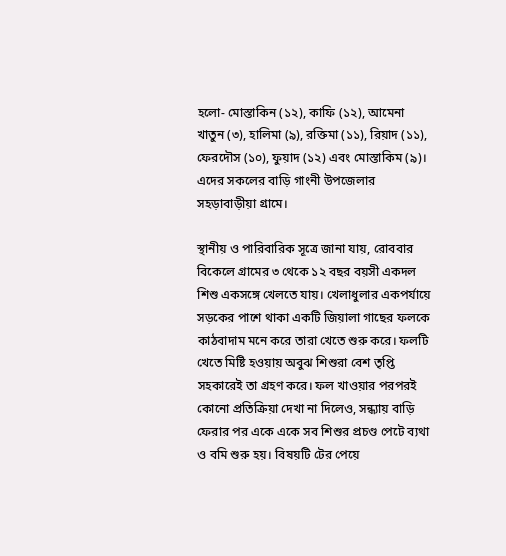হলো- মোস্তাকিন (১২), কাফি (১২), আমেনা খাতুন (৩), হালিমা (৯), রক্তিমা (১১), রিয়াদ (১১), ফেরদৌস (১০), ফুয়াদ (১২) এবং মোস্তাকিম (৯)। এদের সকলের বাড়ি গাংনী উপজেলার সহড়াবাড়ীয়া গ্রামে।

স্থানীয় ও পারিবারিক সূত্রে জানা যায়, রোববার বিকেলে গ্রামের ৩ থেকে ১২ বছর বয়সী একদল শিশু একসঙ্গে খেলতে যায়। খেলাধুলার একপর্যায়ে সড়কের পাশে থাকা একটি জিয়ালা গাছের ফলকে কাঠবাদাম মনে করে তারা খেতে শুরু করে। ফলটি খেতে মিষ্টি হওয়ায় অবুঝ শিশুরা বেশ তৃপ্তি সহকারেই তা গ্রহণ করে। ফল খাওয়ার পরপরই কোনো প্রতিক্রিয়া দেখা না দিলেও, সন্ধ্যায় বাড়ি ফেরার পর একে একে সব শিশুর প্রচণ্ড পেটে ব্যথা ও বমি শুরু হয়। বিষয়টি টের পেয়ে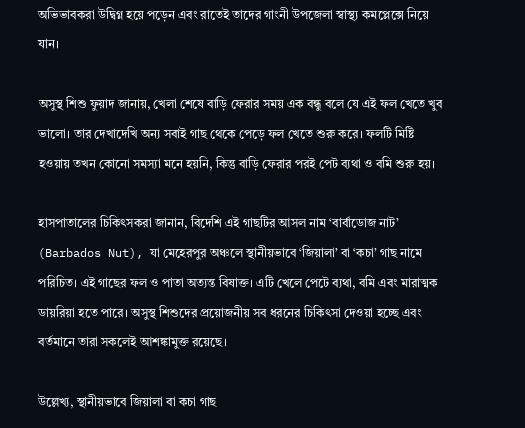অভিভাবকরা উদ্বিগ্ন হয়ে পড়েন এবং রাতেই তাদের গাংনী উপজেলা স্বাস্থ্য কমপ্লেক্সে নিয়ে যান।

অসুস্থ শিশু ফুয়াদ জানায়, খেলা শেষে বাড়ি ফেরার সময় এক বন্ধু বলে যে এই ফল খেতে খুব ভালো। তার দেখাদেখি অন্য সবাই গাছ থেকে পেড়ে ফল খেতে শুরু করে। ফলটি মিষ্টি হওয়ায় তখন কোনো সমস্যা মনে হয়নি, কিন্তু বাড়ি ফেরার পরই পেট ব্যথা ও বমি শুরু হয়।

হাসপাতালের চিকিৎসকরা জানান, বিদেশি এই গাছটির আসল নাম ‘বার্বাডোজ নাট’ (Barbados Nut), যা মেহেরপুর অঞ্চলে স্থানীয়ভাবে ‘জিয়ালা’ বা ‘কচা’ গাছ নামে পরিচিত। এই গাছের ফল ও পাতা অত্যন্ত বিষাক্ত। এটি খেলে পেটে ব্যথা, বমি এবং মারাত্মক ডায়রিয়া হতে পারে। অসুস্থ শিশুদের প্রয়োজনীয় সব ধরনের চিকিৎসা দেওয়া হচ্ছে এবং বর্তমানে তারা সকলেই আশঙ্কামুক্ত রয়েছে।

উল্লেখ্য, স্থানীয়ভাবে জিয়ালা বা কচা গাছ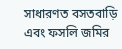সাধারণত বসতবাড়ি এবং ফসলি জমির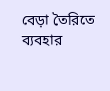বেড়া তৈরিতে ব্যবহার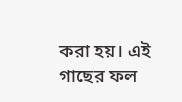করা হয়। এই গাছের ফল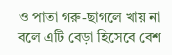ও পাতা গরু-ছাগলে খায় না বলে এটি বেড়া হিসেবে বেশ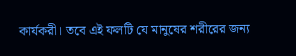কার্যকরী। তবে এই ফলটি যে মানুষের শরীরের জন্য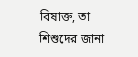বিষাক্ত, তা শিশুদের জানা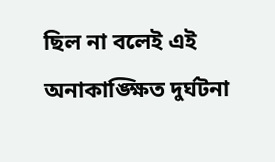ছিল না বলেই এই অনাকাঙ্ক্ষিত দুর্ঘটনা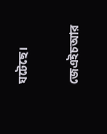ঘটেছে।

জেএইচআর